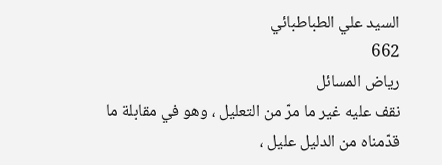السيد علي الطباطبائي
662
رياض المسائل
نقف عليه غير ما مرّ من التعليل ، وهو في مقابلة ما قدّمناه من الدليل عليل ،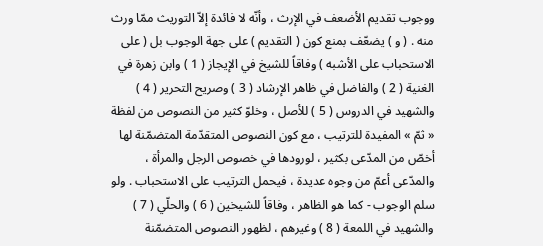ووجوب تقديم الأضعف في الإرث ، وأنّه لا فائدة إلاّ التوريث ممّا ورث منه . ( و ) يضعّف بمنع كون ( التقديم ) على جهة الوجوب بل ( على الاستحباب على الأشبه ) وفاقاً للشيخ في الإيجاز ( 1 ) وابن زهرة في الغنية ( 2 ) والفاضل في ظاهر الإرشاد ( 3 ) وصريح التحرير ( 4 ) والشهيد في الدروس ( 5 ) للأصل ، وخلوّ كثير من النصوص من لفظة « ثمّ » المفيدة للترتيب ، مع كون النصوص المتقدّمة المتضمّنة لها أخصّ من المدّعى بكثير ، لورودها في خصوص الرجل والمرأة ، والمدّعى أعمّ من وجوه عديدة ، فيحمل الترتيب على الاستحباب . ولو سلم الوجوب - كما هو الظاهر ، وفاقاً للشيخين ( 6 ) والحلّي ( 7 ) والشهيد في اللمعة ( 8 ) وغيرهم ، لظهور النصوص المتضمّنة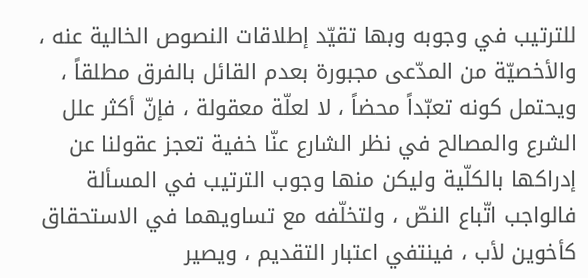للترتيب في وجوبه وبها تقيّد إطلاقات النصوص الخالية عنه ، والأخصيّة من المدّعى مجبورة بعدم القائل بالفرق مطلقاً ، ويحتمل كونه تعبّداً محضاً ، لا لعلّة معقولة ، فإنّ أكثر علل الشرع والمصالح في نظر الشارع عنّا خفية تعجز عقولنا عن إدراكها بالكلّية وليكن منها وجوب الترتيب في المسألة فالواجب اتّباع النصّ ، ولتخلّفه مع تساويهما في الاستحقاق كأخوين لأب ، فينتفي اعتبار التقديم ، ويصير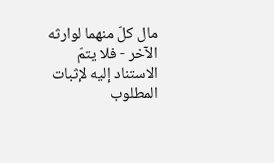مال كلّ منهما لوارثه الآخر - فلا يتمّ الاستناد إليه لإثبات المطلوب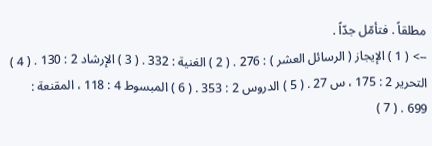مطلقاً . فتأمّل جدّاً .
--> ( 1 ) الإيجاز ( الرسائل العشر ) : 276 . ( 2 ) الغنية : 332 . ( 3 ) الإرشاد 2 : 130 . ( 4 ) التحرير 2 : 175 ، س 27 . ( 5 ) الدروس 2 : 353 . ( 6 ) المبسوط 4 : 118 ، المقنعة : 699 . ( 7 )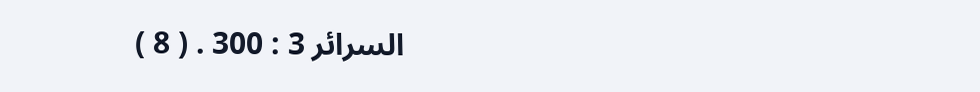السرائر 3 : 300 . ( 8 )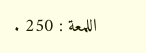اللمعة : 250 .